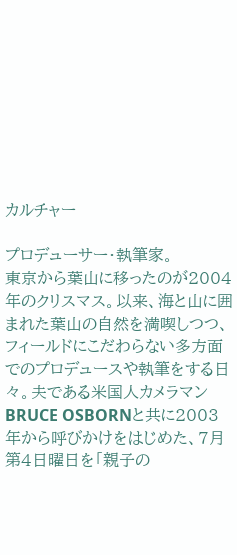カルチャー

プロデューサー・執筆家。
東京から葉山に移ったのが2004年のクリスマス。以来、海と山に囲まれた葉山の自然を満喫しつつ、フィールドにこだわらない多方面でのプロデュースや執筆をする日々。夫である米国人カメラマンBRUCE OSBORNと共に2003年から呼びかけをはじめた、7月第4日曜日を「親子の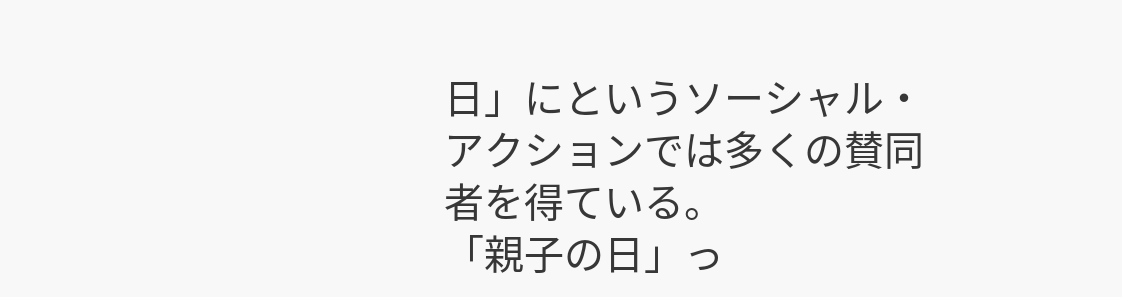日」にというソーシャル・アクションでは多くの賛同者を得ている。
「親子の日」っ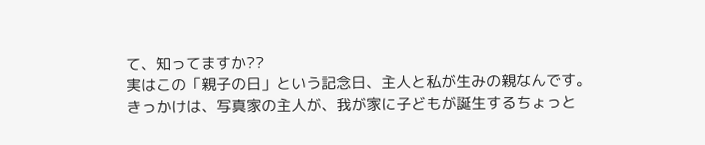て、知ってますか??
実はこの「親子の日」という記念日、主人と私が生みの親なんです。
きっかけは、写真家の主人が、我が家に子どもが誕生するちょっと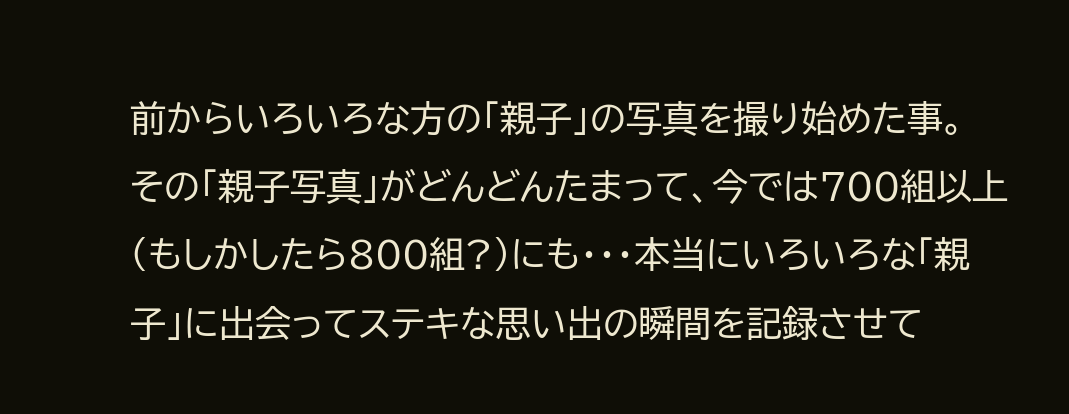前からいろいろな方の「親子」の写真を撮り始めた事。
その「親子写真」がどんどんたまって、今では700組以上(もしかしたら800組?)にも・・・本当にいろいろな「親子」に出会ってステキな思い出の瞬間を記録させて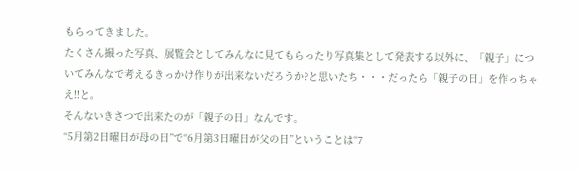もらってきました。
たくさん撮った写真、展覧会としてみんなに見てもらったり写真集として発表する以外に、「親子」についてみんなで考えるきっかけ作りが出来ないだろうか?と思いたち・・・だったら「親子の日」を作っちゃえ!!と。
そんないきさつで出来たのが「親子の日」なんです。
“5月第2日曜日が母の日”で“6月第3日曜日が父の日”ということは“7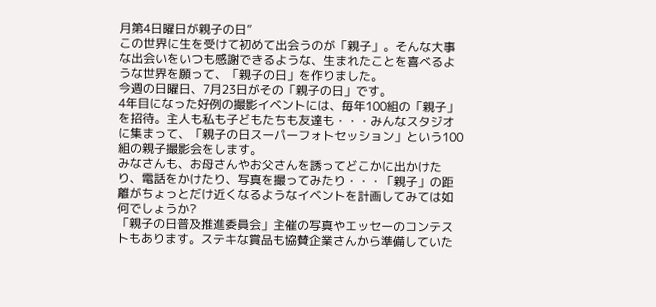月第4日曜日が親子の日”
この世界に生を受けて初めて出会うのが「親子」。そんな大事な出会いをいつも感謝できるような、生まれたことを喜べるような世界を願って、「親子の日」を作りました。
今週の日曜日、7月23日がその「親子の日」です。
4年目になった好例の撮影イベントには、毎年100組の「親子」を招待。主人も私も子どもたちも友達も・・・みんなスタジオに集まって、「親子の日スーパーフォトセッション」という100組の親子撮影会をします。
みなさんも、お母さんやお父さんを誘ってどこかに出かけたり、電話をかけたり、写真を撮ってみたり・・・「親子」の距離がちょっとだけ近くなるようなイベントを計画してみては如何でしょうか?
「親子の日普及推進委員会」主催の写真やエッセーのコンテストもあります。ステキな賞品も協賛企業さんから準備していた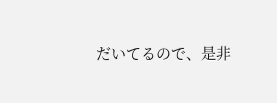だいてるので、是非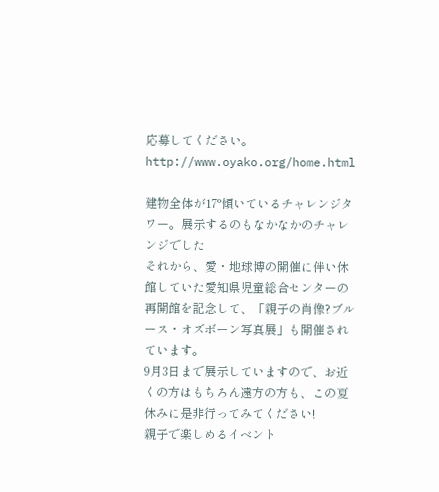応募してください。
http://www.oyako.org/home.html

建物全体が17°傾いているチャレンジタワー。展示するのもなかなかのチャレンジでした
それから、愛・地球博の開催に伴い休館していた愛知県児童総合センターの再開館を記念して、「親子の肖像?ブルース・オズボーン写真展」も開催されています。
9月3日まで展示していますので、お近くの方はもちろん遠方の方も、この夏休みに是非行ってみてください!
親子で楽しめるイベント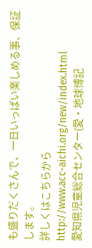も盛りだくさんで、一日いっぱい楽しめる事、保証します。
詳しくはこちらから
http://www.acc-aichi.org/new/index.html
愛知県児童総合センター(愛・地球博記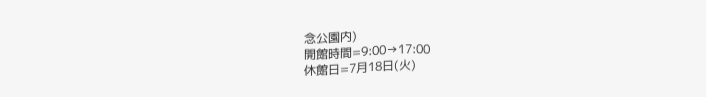念公園内)
開館時間=9:00→17:00
休館日=7月18日(火)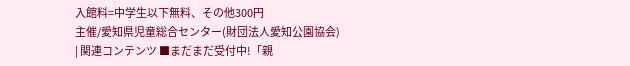入館料=中学生以下無料、その他300円
主催/愛知県児童総合センター(財団法人愛知公園協会)
| 関連コンテンツ ■まだまだ受付中!「親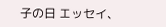子の日 エッセイ、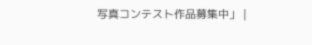写真コンテスト作品募集中」 |